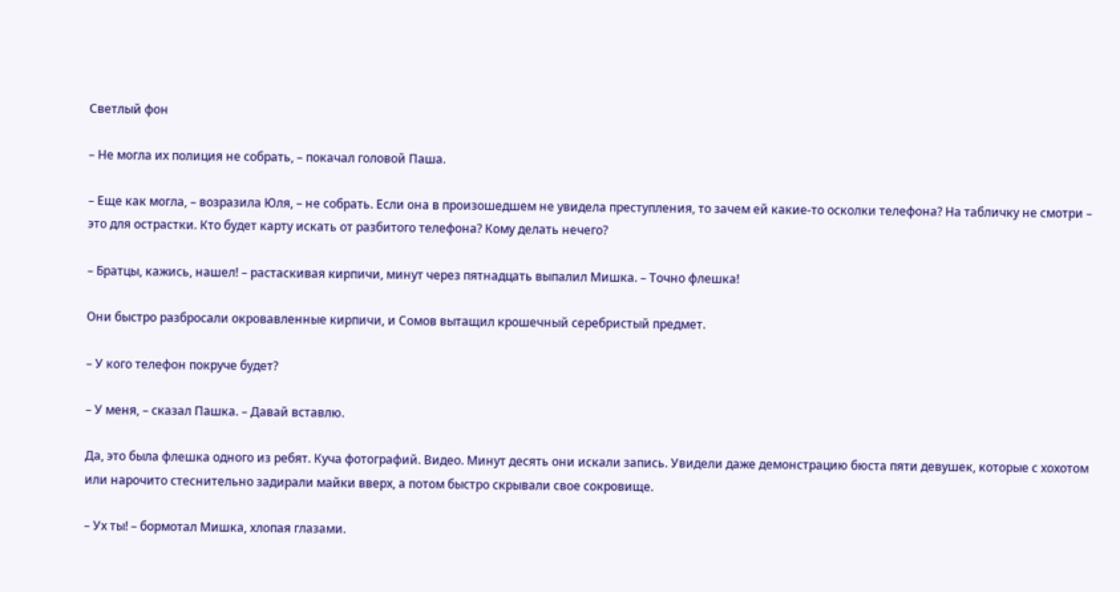Светлый фон

– Не могла их полиция не собрать, – покачал головой Паша.

– Еще как могла, – возразила Юля, – не собрать. Если она в произошедшем не увидела преступления, то зачем ей какие-то осколки телефона? На табличку не смотри – это для острастки. Кто будет карту искать от разбитого телефона? Кому делать нечего?

– Братцы, кажись, нашел! – растаскивая кирпичи, минут через пятнадцать выпалил Мишка. – Точно флешка!

Они быстро разбросали окровавленные кирпичи, и Сомов вытащил крошечный серебристый предмет.

– У кого телефон покруче будет?

– У меня, – сказал Пашка. – Давай вставлю.

Да, это была флешка одного из ребят. Куча фотографий. Видео. Минут десять они искали запись. Увидели даже демонстрацию бюста пяти девушек, которые с хохотом или нарочито стеснительно задирали майки вверх, а потом быстро скрывали свое сокровище.

– Ух ты! – бормотал Мишка, хлопая глазами.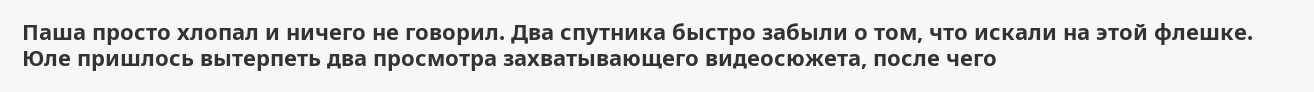Паша просто хлопал и ничего не говорил. Два спутника быстро забыли о том, что искали на этой флешке. Юле пришлось вытерпеть два просмотра захватывающего видеосюжета, после чего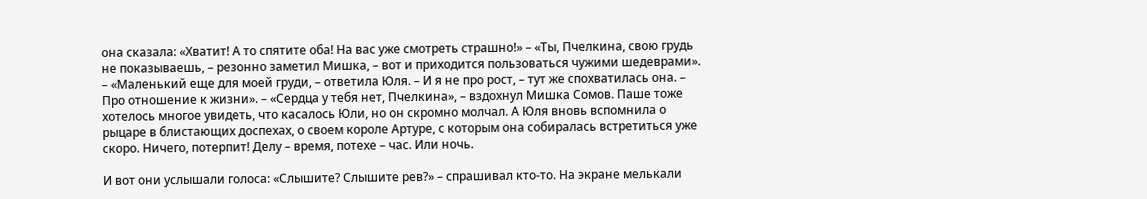она сказала: «Хватит! А то спятите оба! На вас уже смотреть страшно!» – «Ты, Пчелкина, свою грудь не показываешь, – резонно заметил Мишка, – вот и приходится пользоваться чужими шедеврами». – «Маленький еще для моей груди, – ответила Юля. – И я не про рост, – тут же спохватилась она. – Про отношение к жизни». – «Сердца у тебя нет, Пчелкина», – вздохнул Мишка Сомов. Паше тоже хотелось многое увидеть, что касалось Юли, но он скромно молчал. А Юля вновь вспомнила о рыцаре в блистающих доспехах, о своем короле Артуре, с которым она собиралась встретиться уже скоро. Ничего, потерпит! Делу – время, потехе – час. Или ночь.

И вот они услышали голоса: «Слышите? Слышите рев?» – спрашивал кто-то. На экране мелькали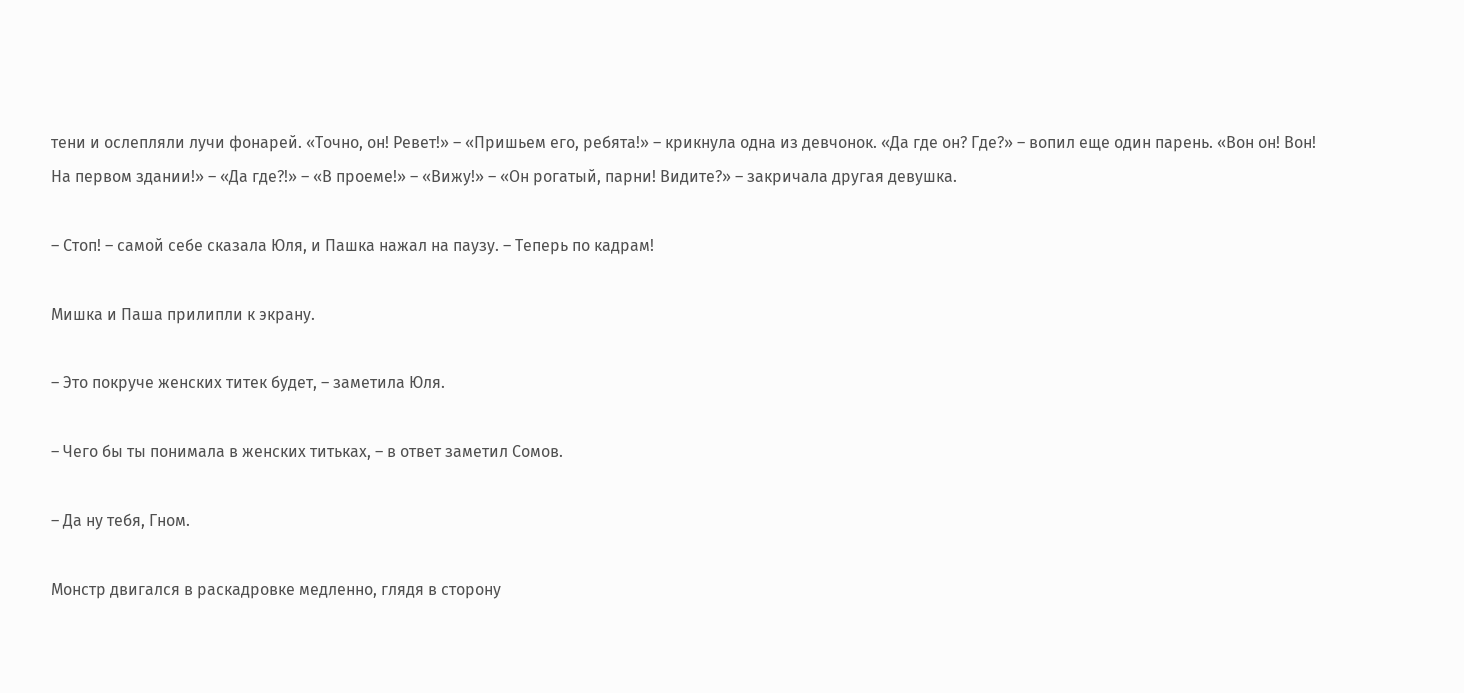тени и ослепляли лучи фонарей. «Точно, он! Ревет!» – «Пришьем его, ребята!» – крикнула одна из девчонок. «Да где он? Где?» – вопил еще один парень. «Вон он! Вон! На первом здании!» – «Да где?!» – «В проеме!» – «Вижу!» – «Он рогатый, парни! Видите?» – закричала другая девушка.

– Стоп! – самой себе сказала Юля, и Пашка нажал на паузу. – Теперь по кадрам!

Мишка и Паша прилипли к экрану.

– Это покруче женских титек будет, – заметила Юля.

– Чего бы ты понимала в женских титьках, – в ответ заметил Сомов.

– Да ну тебя, Гном.

Монстр двигался в раскадровке медленно, глядя в сторону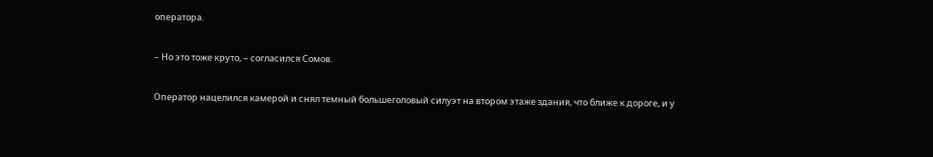оператора.

– Но это тоже круто, – согласился Сомов.

Оператор нацелился камерой и снял темный большеголовый силуэт на втором этаже здания, что ближе к дороге, и у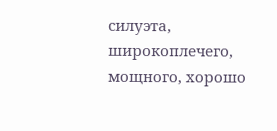силуэта, широкоплечего, мощного, хорошо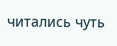читались чуть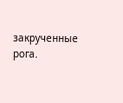закрученные рога.